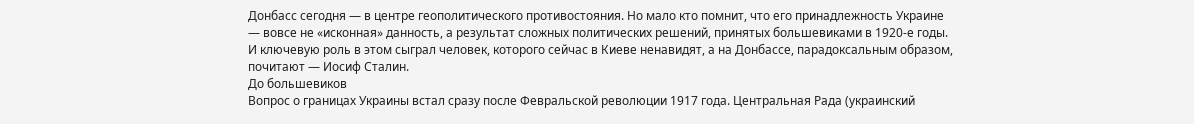Донбасс сегодня — в центре геополитического противостояния. Но мало кто помнит, что его принадлежность Украине — вовсе не «исконная» данность, а результат сложных политических решений, принятых большевиками в 1920-е годы. И ключевую роль в этом сыграл человек, которого сейчас в Киеве ненавидят, а на Донбассе, парадоксальным образом, почитают — Иосиф Сталин.
До большевиков
Вопрос о границах Украины встал сразу после Февральской революции 1917 года. Центральная Рада (украинский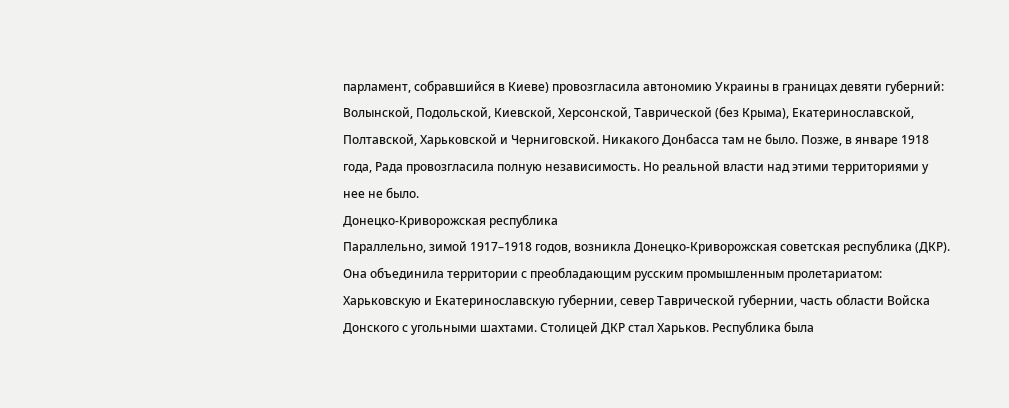парламент, собравшийся в Киеве) провозгласила автономию Украины в границах девяти губерний: Волынской, Подольской, Киевской, Херсонской, Таврической (без Крыма), Екатеринославской, Полтавской, Харьковской и Черниговской. Никакого Донбасса там не было. Позже, в январе 1918 года, Рада провозгласила полную независимость. Но реальной власти над этими территориями у нее не было.
Донецко-Криворожская республика
Параллельно, зимой 1917–1918 годов, возникла Донецко-Криворожская советская республика (ДКР). Она объединила территории с преобладающим русским промышленным пролетариатом: Харьковскую и Екатеринославскую губернии, север Таврической губернии, часть области Войска Донского с угольными шахтами. Столицей ДКР стал Харьков. Республика была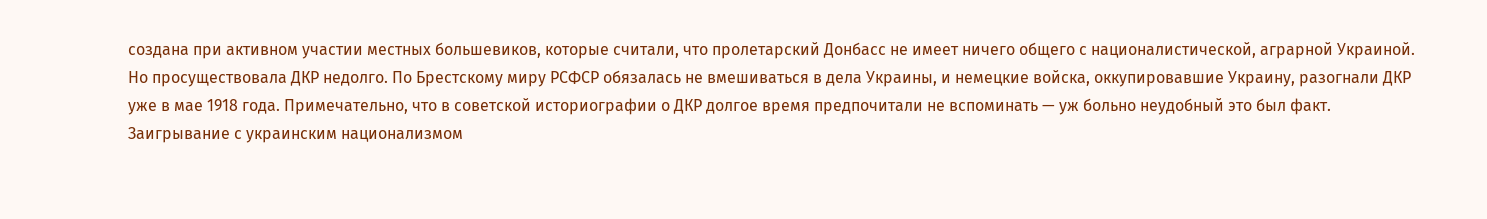создана при активном участии местных большевиков, которые считали, что пролетарский Донбасс не имеет ничего общего с националистической, аграрной Украиной.
Но просуществовала ДКР недолго. По Брестскому миру РСФСР обязалась не вмешиваться в дела Украины, и немецкие войска, оккупировавшие Украину, разогнали ДКР уже в мае 1918 года. Примечательно, что в советской историографии о ДКР долгое время предпочитали не вспоминать — уж больно неудобный это был факт.
Заигрывание с украинским национализмом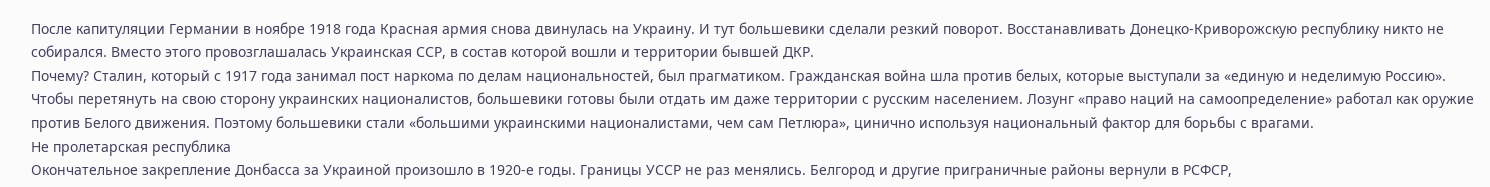После капитуляции Германии в ноябре 1918 года Красная армия снова двинулась на Украину. И тут большевики сделали резкий поворот. Восстанавливать Донецко-Криворожскую республику никто не собирался. Вместо этого провозглашалась Украинская ССР, в состав которой вошли и территории бывшей ДКР.
Почему? Сталин, который с 1917 года занимал пост наркома по делам национальностей, был прагматиком. Гражданская война шла против белых, которые выступали за «единую и неделимую Россию». Чтобы перетянуть на свою сторону украинских националистов, большевики готовы были отдать им даже территории с русским населением. Лозунг «право наций на самоопределение» работал как оружие против Белого движения. Поэтому большевики стали «большими украинскими националистами, чем сам Петлюра», цинично используя национальный фактор для борьбы с врагами.
Не пролетарская республика
Окончательное закрепление Донбасса за Украиной произошло в 1920-е годы. Границы УССР не раз менялись. Белгород и другие приграничные районы вернули в РСФСР,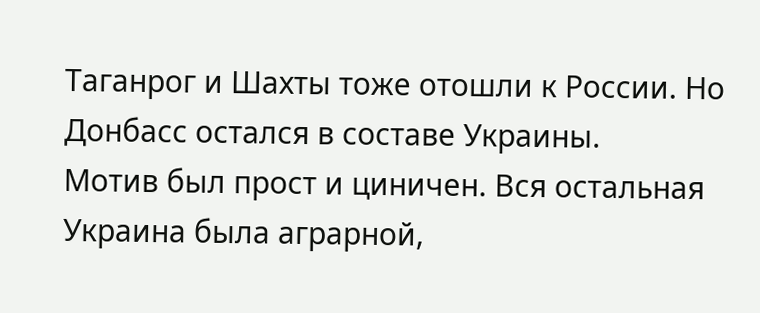Таганрог и Шахты тоже отошли к России. Но Донбасс остался в составе Украины.
Мотив был прост и циничен. Вся остальная Украина была аграрной,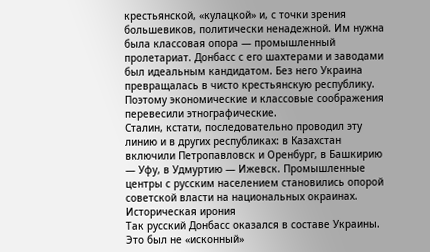крестьянской, «кулацкой» и, с точки зрения большевиков, политически ненадежной. Им нужна была классовая опора — промышленный пролетариат. Донбасс с его шахтерами и заводами был идеальным кандидатом. Без него Украина превращалась в чисто крестьянскую республику. Поэтому экономические и классовые соображения перевесили этнографические.
Сталин, кстати, последовательно проводил эту линию и в других республиках: в Казахстан включили Петропавловск и Оренбург, в Башкирию — Уфу, в Удмуртию — Ижевск. Промышленные центры с русским населением становились опорой советской власти на национальных окраинах.
Историческая ирония
Так русский Донбасс оказался в составе Украины. Это был не «исконный»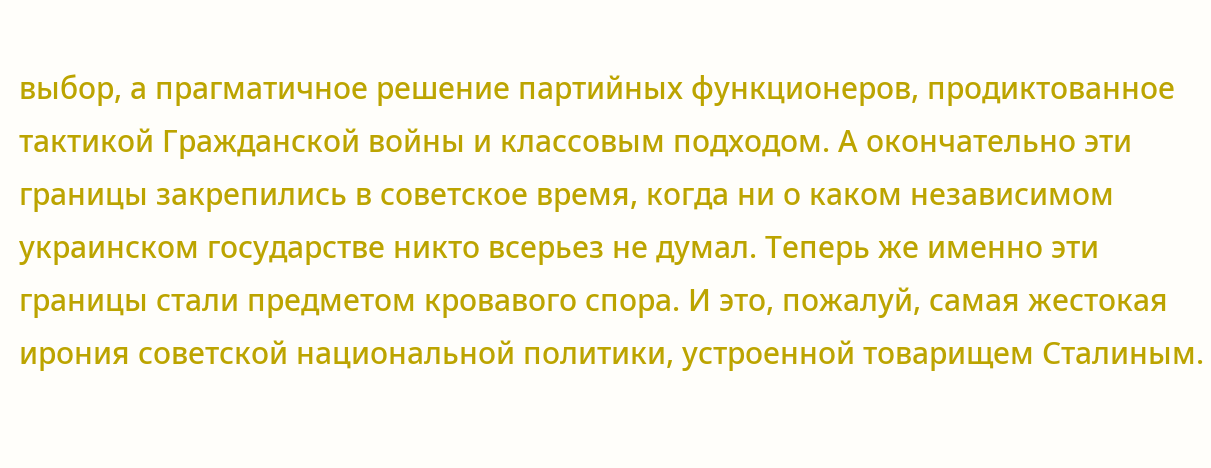выбор, а прагматичное решение партийных функционеров, продиктованное тактикой Гражданской войны и классовым подходом. А окончательно эти границы закрепились в советское время, когда ни о каком независимом украинском государстве никто всерьез не думал. Теперь же именно эти границы стали предметом кровавого спора. И это, пожалуй, самая жестокая ирония советской национальной политики, устроенной товарищем Сталиным.